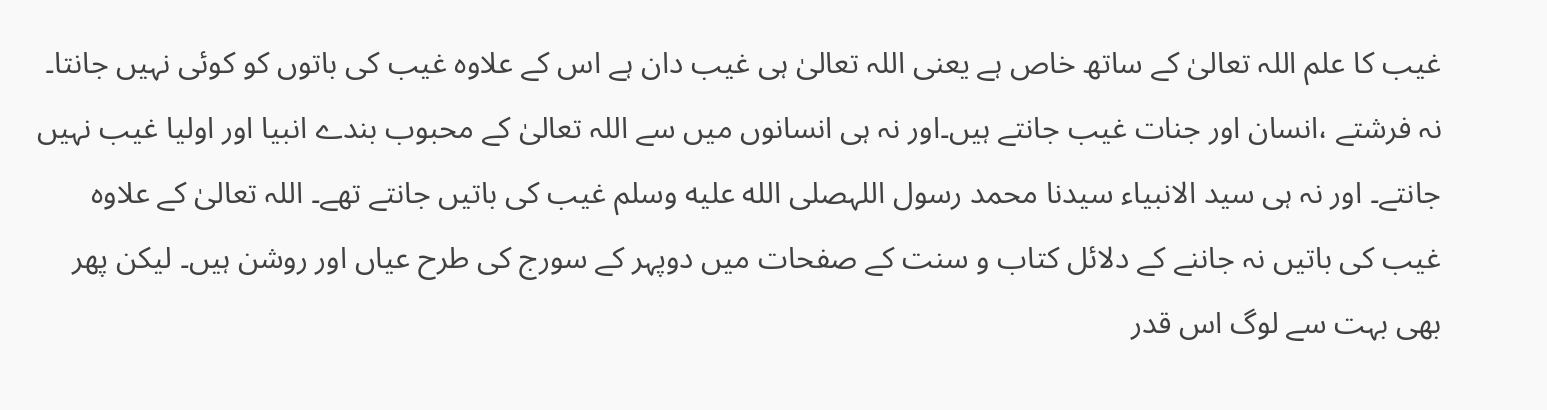غیب کا علم اللہ تعالیٰ کے ساتھ خاص ہے یعنی اللہ تعالیٰ ہی غیب دان ہے اس کے علاوہ غیب کی باتوں کو کوئی نہیں جانتا۔ نہ فرشتے ،انسان اور جنات غیب جانتے ہیں۔اور نہ ہی انسانوں میں سے اللہ تعالیٰ کے محبوب بندے انبیا اور اولیا غیب نہیں جانتے۔ اور نہ ہی سید الانبیاء سیدنا محمد رسول اللہصلى الله عليه وسلم غیب کی باتیں جانتے تھے۔ اللہ تعالیٰ کے علاوہ غیب کی باتیں نہ جاننے کے دلائل کتاب و سنت کے صفحات میں دوپہر کے سورج کی طرح عیاں اور روشن ہیں۔ لیکن پھر بھی بہت سے لوگ اس قدر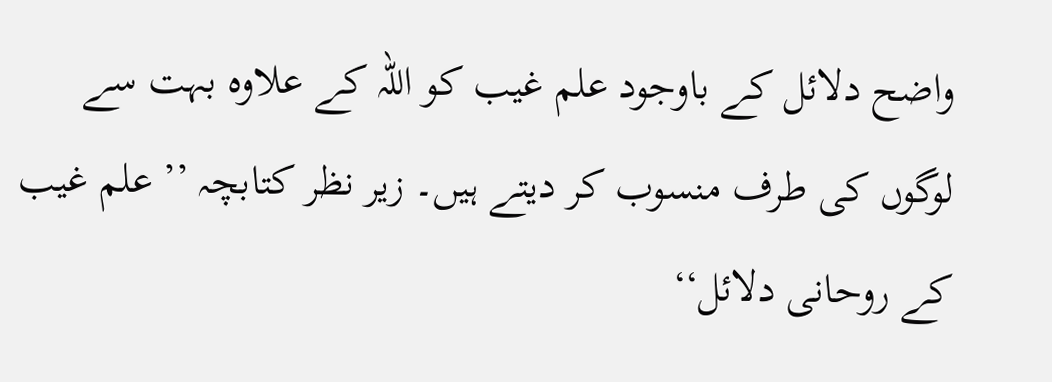واضح دلائل کے باوجود علم غیب کو اللہ کے علاوہ بہت سے لوگوں کی طرف منسوب کر دیتے ہیں۔ زیر نظر کتابچہ ’’ علم غیب کے روحانی دلائل‘‘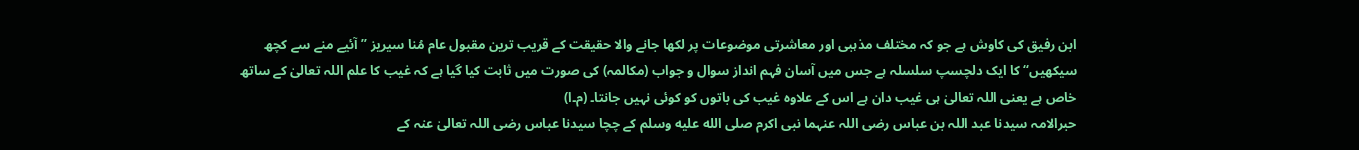ابن رفیق کی کاوش ہے جو کہ مختلف مذہبی اور معاشرتی موضوعات پر لکھا جانے والا حقیقت کے قریب ترین مقبول عام مُنا سیریز ’’آئیے منے سے کچھ سیکھیں‘‘ کا ایک دلچسپ سلسلہ ہے جس میں آسان فہم انداز سوال و جواب (مکالمہ) کی صورت میں ثابت کیا گیا ہے کہ غیب کا علم اللہ تعالیٰ کے ساتھ خاص ہے یعنی اللہ تعالیٰ ہی غیب دان ہے اس کے علاوہ غیب کی باتوں کو کوئی نہیں جانتا۔ (م۔ا)
حبرالامہ سیدنا عبد اللہ بن عباس رضی اللہ عنہما نبی اکرم صلى الله عليه وسلم کے چچا سیدنا عباس رضی اللہ تعالیٰ عنہ کے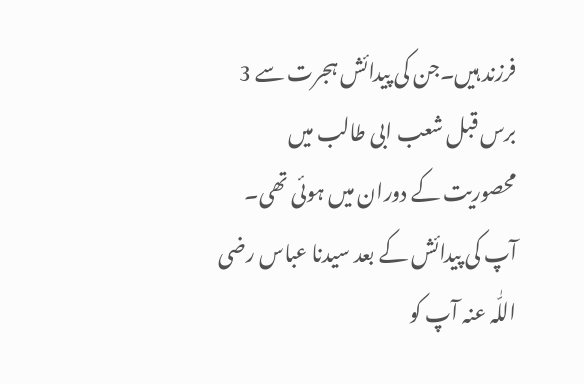فرزند ہیں۔جن کی پیدائش ہجرت سے 3 برس قبل شعب ابی طالب میں محصوریت کے دوران میں ہوئی تھی۔ آپ کی پیدائش کے بعد سیدنا عباس رضی اللّٰہ عنہ آپ کو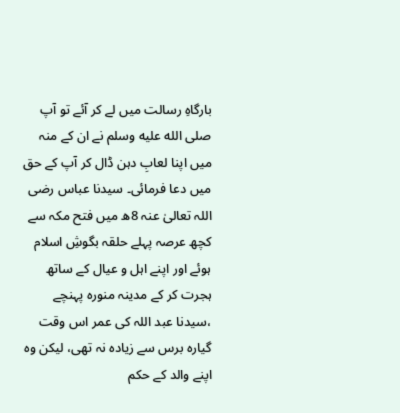بارگاہِ رسالت میں لے کر آئے تو آپ صلى الله عليه وسلم نے ان کے منہ میں اپنا لعابِ دہن ڈال کر آپ کے حق میں دعا فرمائی۔ سیدنا عباس رضی اللہ تعالیٰ عنہ 8ھ میں فتح مکہ سے کچھ عرصہ پہلے حلقہ بگوشِ اسلام ہوئے اور اپنے اہل و عیال کے ساتھ ہجرت کر کے مدینہ منورہ پہنچے ،سیدنا عبد اللہ کی عمر اس وقت گیارہ برس سے زیادہ نہ تھی، لیکن وہ اپنے والد کے حکم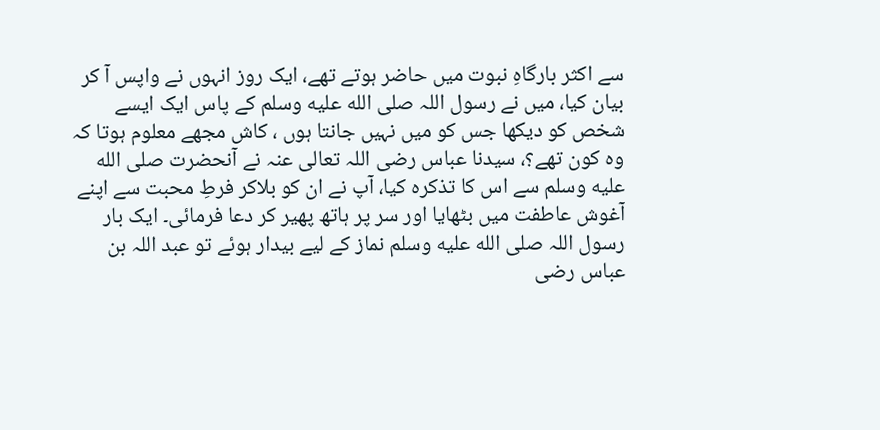سے اکثر بارگاہِ نبوت میں حاضر ہوتے تھے، ایک روز انہوں نے واپس آ کر بیان کیا، میں نے رسول اللہ صلى الله عليه وسلم کے پاس ایک ایسے شخص کو دیکھا جس کو میں نہیں جانتا ہوں ، کاش مجھے معلوم ہوتا کہ وہ کون تھے؟، سیدنا عباس رضی اللہ تعالی عنہ نے آنحضرت صلى الله عليه وسلم سے اس کا تذکرہ کیا، آپ نے ان کو بلاکر فرطِ محبت سے اپنے آغوش عاطفت میں بٹھایا اور سر پر ہاتھ پھیر کر دعا فرمائی۔ ایک بار رسول اللہ صلى الله عليه وسلم نماز کے لیے بیدار ہوئے تو عبد اللہ بن عباس رضی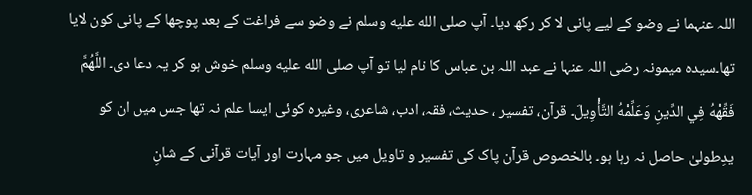اللہ عنہما نے وضو کے لیے پانی لا کر رکھ دیا۔ آپ صلى الله عليه وسلم نے وضو سے فراغت کے بعد پوچھا کے پانی کون لایا تھا۔سیدہ میمونہ رضی اللہ عنہا نے عبد اللہ بن عباس کا نام لیا تو آپ صلى الله عليه وسلم خوش ہو کر یہ دعا دی۔ اللَّهُمَّ فَقِّهْهُ فِي الدِّينِ وَعَلِّمْهُ التَّأْوِيلَ۔ قرآن، تفسیر ، حدیث، فقہ، ادب، شاعری، وغیرہ کوئی ایسا علم نہ تھا جس میں ان کو یدِطولیٰ حاصل نہ رہا ہو۔ بالخصوص قرآن پاک کی تفسیر و تاویل میں جو مہارت اور آیات قرآنی کے شانِ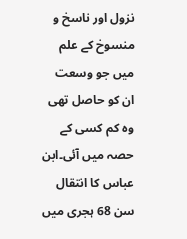نزول اور ناسخ و منسوخ کے علم میں جو وسعت ان کو حاصل تھی وہ کم کسی کے حصہ میں آئی۔ابن عباس کا انتقال سن 68 ہجری میں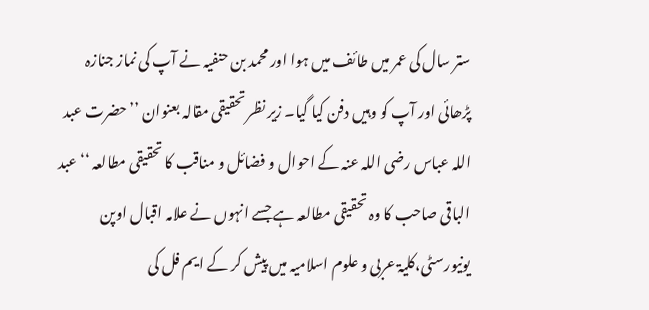ستر سال کی عمر میں طائف میں ہوا اور محمد بن حنفیہ نے آپ کی نماز جنازہ پڑھائی اور آپ کو وہیں دفن کیا گیا۔ زیر نظر تحقیقی مقالہ بعنوان ’’حضرت عبد اللہ عباس رضی اللہ عنہ کے احوال و فضائل و مناقب کا تحقیقی مطالعہ ‘‘ عبد الباقی صاحب کا وہ تحقیقی مطالعہ ہے جسے انہوں نے علامہ اقبال اوپن یونیورسٹی،کلیۃ عربی و علوم اسلامیہ میں پیش کر کے ایم فل کی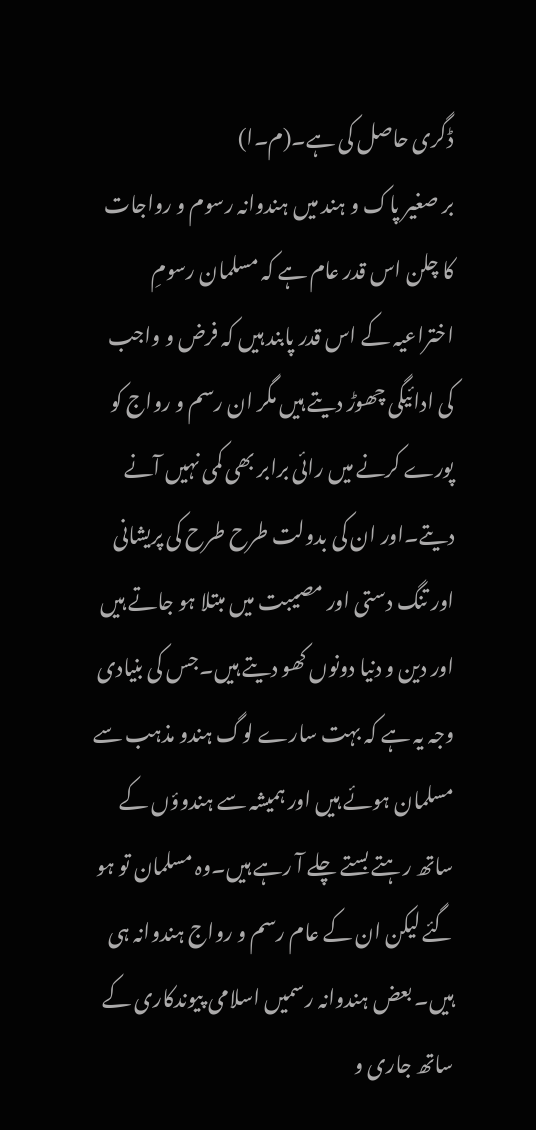ڈگری حاصل کی ہے۔(م۔ا)
بر صغیر پاک و ہند میں ہندوانہ رسوم و رواجات کا چلن اس قدر عام ہے کہ مسلمان رسومِ اختراعیہ کے اس قدر پابند ہیں کہ فرض و واجب کی ادائیگی چھوڑ دیتے ہیں مگر ان رسم و رواج کو پورے کرنے میں رائی برابر بھی کمی نہیں آنے دیتے۔اور ان کی بدولت طرح طرح کی پریشانی اور تنگ دستی اور مصیبت میں مبتلا ہو جاتے ہیں اور دین و دنیا دونوں کھو دیتے ہیں۔جس کی بنیادی وجہ یہ ہے کہ بہت سارے لوگ ہندو مذہب سے مسلمان ہوئے ہیں اور ہمیشہ سے ہندوؤں کے ساتھ رہتے بستے چلے آ رہے ہیں۔وہ مسلمان تو ہو گئے لیکن ان کے عام رسم و رواج ہندوانہ ہی ہیں۔ بعض ہندوانہ رسمیں اسلامی پیوندکاری کے ساتھ جاری و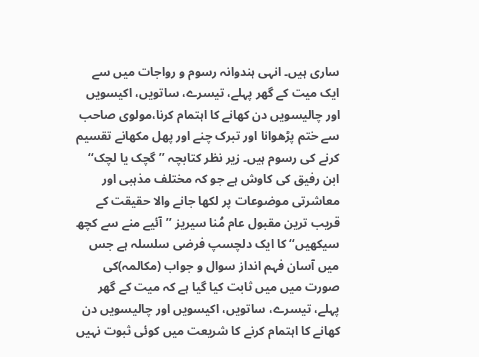ساری ہیں۔ انہی ہندوانہ رسوم و رواجات میں سے ایک میت کے گھر پہلے، تیسرے، ساتویں، اکیسویں اور چالیسویں دن کھانے کا اہتمام کرنا،مولوی صاحب سے ختم پڑھوانا اور تبرک چنے اور پھل مکھانے تقسیم کرنے کی رسوم ہیں۔ زیر نظر کتابچہ ’’ گچک یا لچک‘‘ ابن رفیق کی کاوش ہے جو کہ مختلف مذہبی اور معاشرتی موضوعات پر لکھا جانے والا حقیقت کے قریب ترین مقبول عام مُنا سیریز ’’آئیے منے سے کچھ سیکھیں‘‘ کا ایک دلچسپ فرضی سلسلہ ہے جس میں آسان فہم انداز سوال و جواب (مکالمہ)کی صورت میں میں ثابت کیا گیا ہے کہ میت کے گھر پہلے، تیسرے، ساتویں، اکیسویں اور چالیسویں دن کھانے کا اہتمام کرنے کا شریعت میں کوئی ثبوت نہیں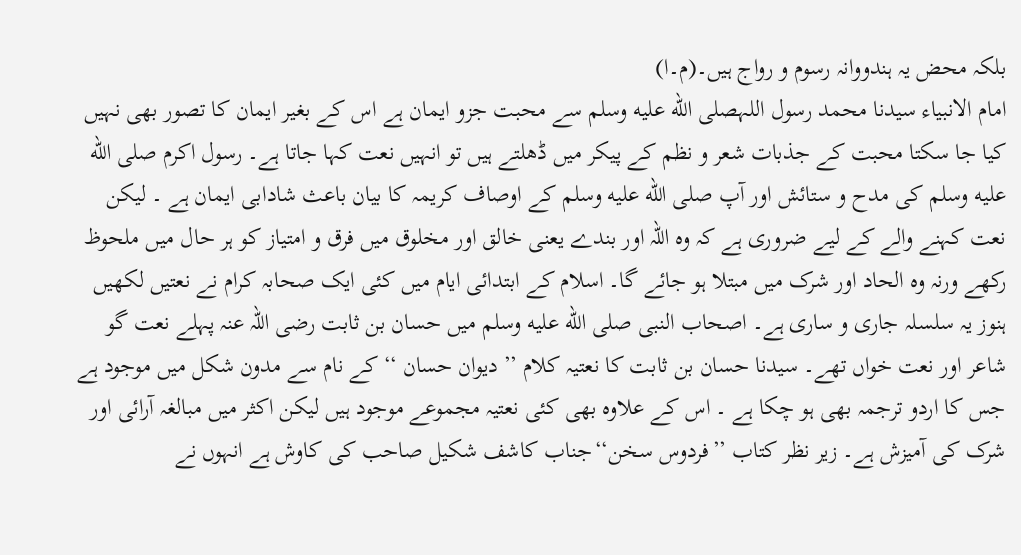بلکہ محض یہ ہندووانہ رسوم و رواج ہیں۔(م۔ا)
امام الانبیاء سیدنا محمد رسول اللہصلى الله عليه وسلم سے محبت جزو ایمان ہے اس کے بغیر ایمان کا تصور بھی نہیں کیا جا سکتا محبت کے جذبات شعر و نظم کے پیکر میں ڈھلتے ہیں تو انہیں نعت کہا جاتا ہے۔ رسول اکرم صلى الله عليه وسلم کی مدح و ستائش اور آپ صلى الله عليه وسلم کے اوصاف کریمہ کا بیان باعث شادابی ایمان ہے ۔ لیکن نعت کہنے والے کے لیے ضروری ہے کہ وہ اللہ اور بندے یعنی خالق اور مخلوق میں فرق و امتیاز کو ہر حال میں ملحوظ رکھے ورنہ وہ الحاد اور شرک میں مبتلا ہو جائے گا۔ اسلام کے ابتدائی ایام میں کئی ایک صحابہ کرام نے نعتیں لکھیں ہنوز یہ سلسلہ جاری و ساری ہے۔ اصحاب النبی صلى الله عليه وسلم میں حسان بن ثابت رضی اللہ عنہ پہلے نعت گو شاعر اور نعت خواں تھے۔ سیدنا حسان بن ثابت کا نعتیہ کلام ’’ دیوان حسان ‘‘ کے نام سے مدون شکل میں موجود ہے جس کا اردو ترجمہ بھی ہو چکا ہے ۔ اس کے علاوہ بھی کئی نعتیہ مجموعے موجود ہیں لیکن اکثر میں مبالغہ آرائی اور شرک کی آمیزش ہے۔ زیر نظر کتاب ’’فردوس سخن‘‘جناب کاشف شکیل صاحب کی کاوش ہے انہوں نے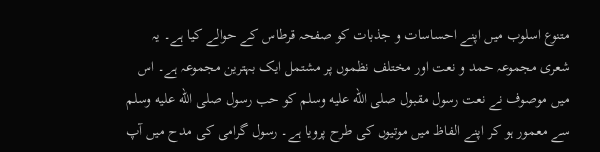متنوع اسلوب میں اپنے احساسات و جذبات کو صفحہ قرطاس کے حوالے کیا ہے۔ یہ شعری مجموعہ حمد و نعت اور مختلف نظموں پر مشتمل ایک بہترین مجموعہ ہے۔ اس میں موصوف نے نعت رسول مقبول صلى الله عليه وسلم کو حب رسول صلى الله عليه وسلم سے معمور ہو کر اپنے الفاظ میں موتیوں کی طرح پرویا ہے۔ رسول گرامی کی مدح میں آپ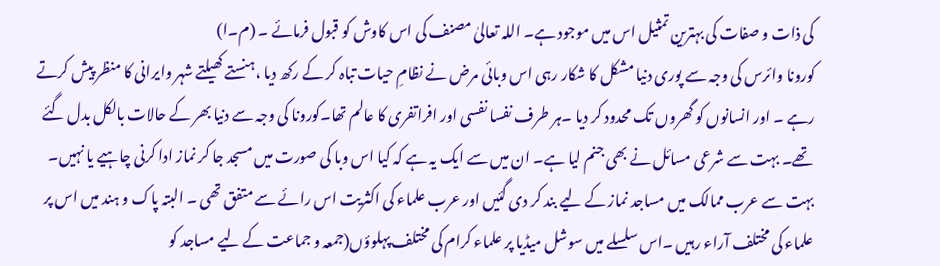کی ذات و صفات کی بہترین تمثیل اس میں موجود ہے۔ اللہ تعالیٰ مصنف کی اس کاوش کو قبول فرمائے ۔ (م۔ا)
کورونا وائرس کی وجہ سے پوری دنیا مشکل کا شکار رہی اس وبائی مرض نے نظامِ حیات تباہ کر کے رکھ دیا ،ہنستے کھیلتے شہر وایرانی کا منظر پیش کرتے رہے ۔ اور انسانوں کو گھروں تک محدود کر دیا ۔ہر طرف نفسا نفسی اور افراتفری کا عالم تھا۔کورونا کی وجہ سے دنیا بھر کے حالات بالکل بدل گئے تھے۔ بہت سے شرعی مسائل نے بھی جنم لیا ہے۔ ان میں سے ایک یہ ہے کہ کیا اس وبا کی صورت میں مسجد جا کر نماز ادا کرنی چاہیے یا نہیں۔ بہت سے عرب ممالک میں مساجد نماز کے لیے بند کر دی گئیں اور عرب علماء کی اکثریت اس رائے سے متفق تھی ۔ البتہ پاک و ہند میں اس پر علماء کی مختلف آراء رہیں ۔اس سلسلے میں سوشل میڈیا پر علماء کرام کی مختلف پہلوؤں(جمعہ و جماعت کے لیے مساجد کو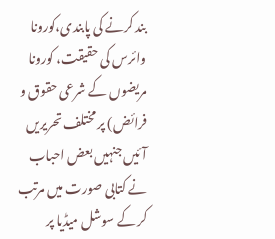بند کرنے کی پابندی،کورونا وائرس کی حقیقت، کورونا مریضوں کے شرعی حقوق و فرائض) پر مختلف تحریریں آئیں جنہیں بعض احباب نے کتابی صورت میں مرتب کر کے سوشل میڈیا پر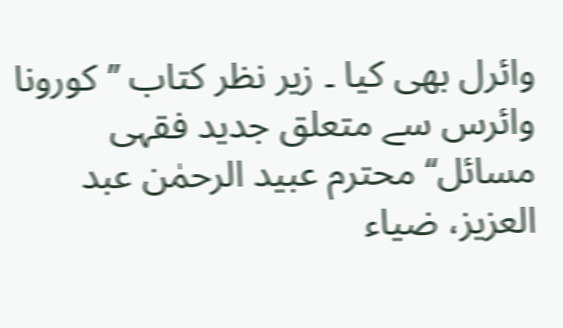وائرل بھی کیا ۔ زیر نظر کتاب ’’کورونا وائرس سے متعلق جدید فقہی مسائل‘‘ محترم عبید الرحمٰن عبد العزیز، ضیاء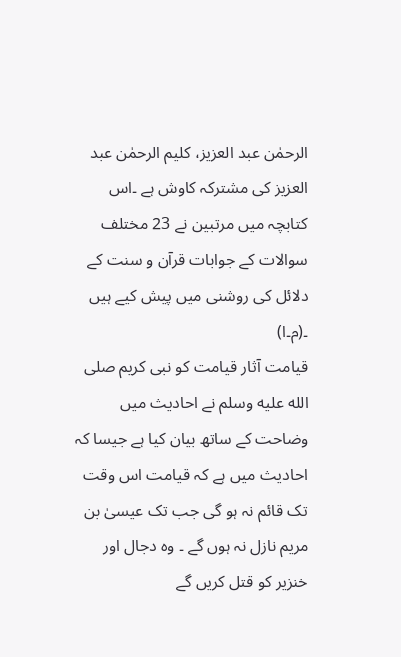الرحمٰن عبد العزیز، کلیم الرحمٰن عبد العزیز کی مشترکہ کاوش ہے ۔اس کتابچہ میں مرتبین نے 23 مختلف سوالات کے جوابات قرآن و سنت کے دلائل کی روشنی میں پیش کیے ہیں ۔(م۔ا)
قیامت آثار قیامت کو نبی کریم صلى الله عليه وسلم نے احادیث میں وضاحت کے ساتھ بیان کیا ہے جیسا کہ احادیث میں ہے کہ قیامت اس وقت تک قائم نہ ہو گی جب تک عیسیٰ بن مریم نازل نہ ہوں گے ۔ وہ دجال اور خنزیر کو قتل کریں گے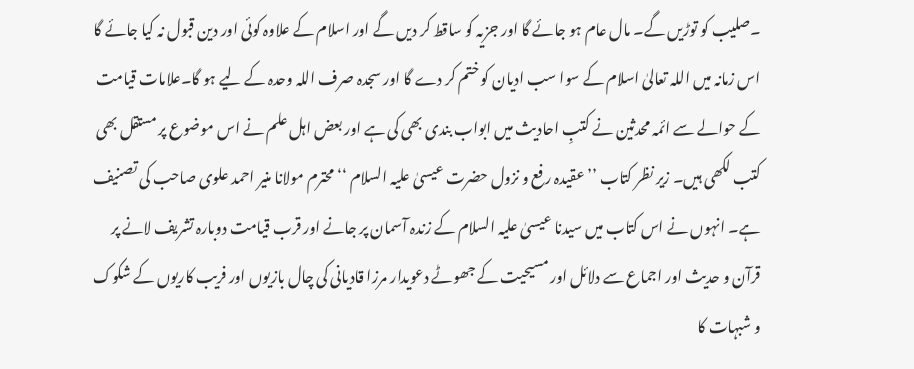۔صلیب کو توڑیں گے۔ مال عام ہو جائے گا اور جزیہ کو ساقط کر دیں گے اور اسلام کے علاوہ کوئی اور دین قبول نہ کیا جائے گا اس زمانہ میں اللہ تعالیٰ اسلام کے سوا سب ادیان کو ختم کر دے گا اور سجدہ صرف اللہ وحدہ کے لیے ہو گا۔علامات قیامت کے حوالے سے ائمہ محدثین نے کتبِ احادیث میں ابواب بندی بھی کی ہے اور بعض اہل علم نے اس موضوع پر مستقل بھی کتب لکھی ہیں۔ زیر نظر کتاب ’’ عقیدہ رفع و نزول حضرت عیسیٰ علیہ السلام ‘‘ محترم مولانا منیر احمد علوی صاحب کی تصنیف ہے۔ انہوں نے اس کتاب میں سیدنا عیسیٰ علیہ السلام کے زندہ آسمان پر جانے اور قرب قیامت دوبارہ تشریف لانے پر قرآن و حدیث اور اجماع سے دلائل اور مسیحیت کے جھوٹے دعویدار مرزا قادیانی کی چال بازیوں اور فریب کاریوں کے شکوک و شبہات کا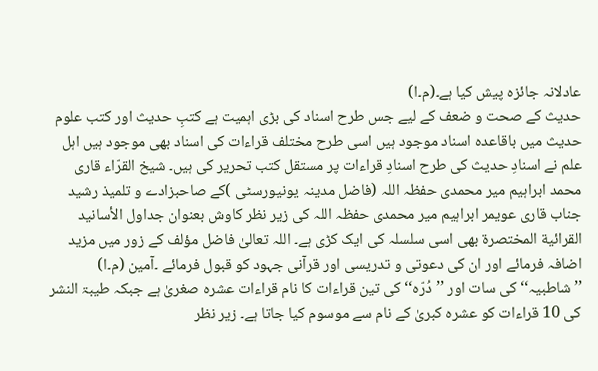عادلانہ جائزہ پیش کیا ہے۔(م۔ا)
حدیث کے صحت و ضعف کے لیے جس طرح اسناد کی بڑی اہمیت ہے کتبِ حدیث اور کتب علوم حدیث میں باقاعدہ اسناد موجود ہیں اسی طرح مختلف قراءات کی اسناد بھی موجود ہیں اہل علم نے اسنادِ حدیث کی طرح اسنادِ قراءات پر مستقل کتب تحریر کی ہیں۔ شیخ القرّاء قاری محمد ابراہیم میر محمدی حفظہ اللہ (فاضل مدینہ یونیورسٹی )کے صاحبزادے و تلمیذ رشید جناب قاری عویمر ابراہیم میر محمدی حفظہ اللہ کی زیر نظر کاوش بعنوان جداول الأسانيد القرائية المختصرة بھی اسی سلسلہ کی ایک کڑی ہے۔ اللہ تعالیٰ فاضل مؤلف کے زور میں مزید اضافہ فرمائے اور ان کی دعوتی و تدریسی اور قرآنی جہود کو قبول فرمائے ۔آمین (م۔ا)
’’شاطبیہ‘‘ کی سات اور ’’دُرّہ‘‘ کی تین قراءات کا نام قراءات عشرہ صغریٰ ہے جبکہ طیبۃ النشر کی 10 قراءات کو عشرہ کبریٰ کے نام سے موسوم کیا جاتا ہے۔ زیر نظر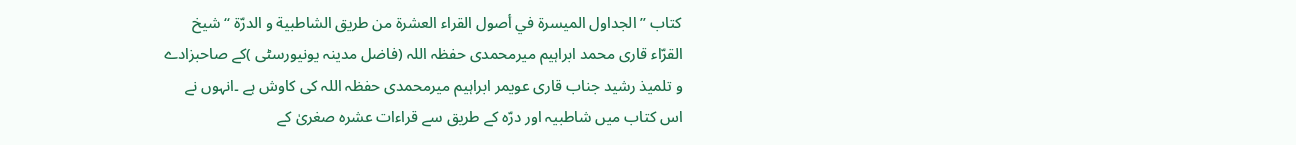کتاب ’’ الجداول الميسرة في أصول القراء العشرة من طريق الشاطبية و الدرّة ‘‘شیخ القرّاء قاری محمد ابراہیم میرمحمدی حفظہ اللہ (فاضل مدینہ یونیورسٹی )کے صاحبزادے و تلمیذ رشید جناب قاری عویمر ابراہیم میرمحمدی حفظہ اللہ کی کاوش ہے ۔انہوں نے اس کتاب میں شاطبیہ اور درّہ کے طریق سے قراءات عشرہ صغریٰ کے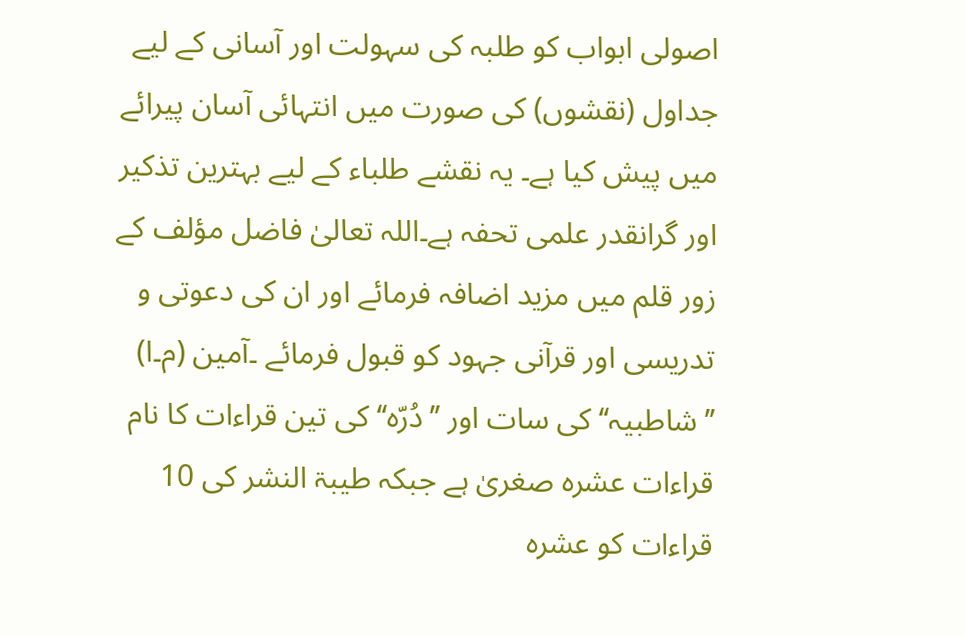اصولی ابواب کو طلبہ کی سہولت اور آسانی کے لیے جداول (نقشوں) کی صورت میں انتہائی آسان پیرائے میں پیش کیا ہے۔ یہ نقشے طلباء کے لیے بہترین تذکیر اور گرانقدر علمی تحفہ ہے۔اللہ تعالیٰ فاضل مؤلف کے زور قلم میں مزید اضافہ فرمائے اور ان کی دعوتی و تدریسی اور قرآنی جہود کو قبول فرمائے ۔آمین (م۔ا)
’’شاطبیہ‘‘ کی سات اور ’’دُرّہ‘‘ کی تین قراءات کا نام قراءات عشرہ صغریٰ ہے جبکہ طیبۃ النشر کی 10 قراءات کو عشرہ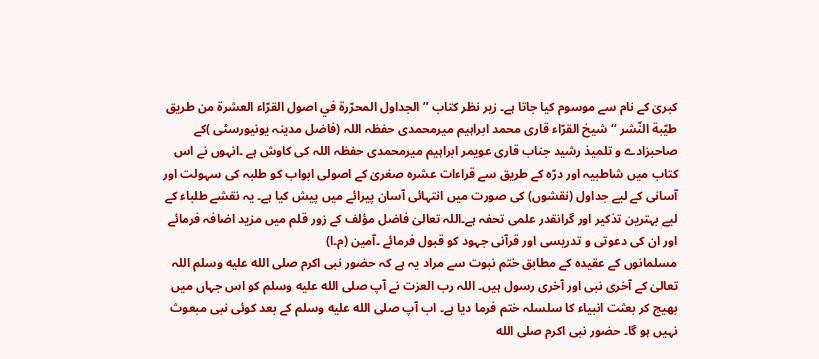کبریٰ کے نام سے موسوم کیا جاتا ہے۔ زیر نظر کتاب ’’ الجداول المحرّرة في اصول القرّاء العشرة من طريق طيّبة النّشر ‘‘شیخ القرّاء قاری محمد ابراہیم میرمحمدی حفظہ اللہ (فاضل مدینہ یونیورسٹی )کے صاحبزادے و تلمیذ رشید جناب قاری عویمر ابراہیم میرمحمدی حفظہ اللہ کی کاوش ہے ۔انہوں نے اس کتاب میں شاطبیہ اور درّہ کے طریق سے قراءات عشرہ صغریٰ کے اصولی ابواب کو طلبہ کی سہولت اور آسانی کے لیے جداول (نقشوں) کی صورت میں انتہائی آسان پیرائے میں پیش کیا ہے۔ یہ نقشے طلباء کے لیے بہترین تذکیر اور گرانقدر علمی تحفہ ہے۔اللہ تعالیٰ فاضل مؤلف کے زور قلم میں مزید اضافہ فرمائے اور ان کی دعوتی و تدریسی اور قرآنی جہود کو قبول فرمائے ۔آمین (م۔ا)
مسلمانوں کے عقیدہ کے مطابق ختم نبوت سے مراد یہ ہے کہ حضور نبی اکرم صلى الله عليه وسلم اللہ تعالیٰ کے آخری نبی اور آخری رسول ہیں۔ اللہ رب العزت نے آپ صلى الله عليه وسلم کو اس جہاں میں بھیج کر بعثت انبیاء کا سلسلہ ختم فرما دیا ہے۔ اب آپ صلى الله عليه وسلم کے بعد کوئی نبی مبعوث نہیں ہو گا۔ حضور نبی اکرم صلى الله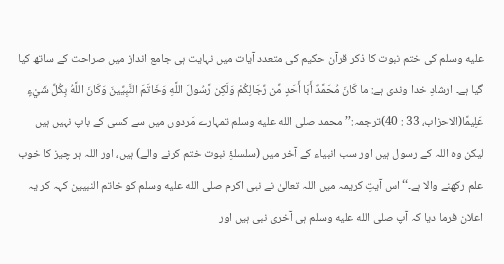عليه وسلم کی ختم نبوت کا ذکر قرآن حکیم کی متعدد آیات میں نہایت ہی جامع انداز میں صراحت کے ساتھ کیا گیا ہے۔ ارشادِ خدا وندی ہے: ما كَانَ مُحَمَّدٌ أَبَا أَحَدٍ مِّن رِّجَالِكُمْ وَلَكِن رَّسُولَ اللَّهِ وَخَاتَمَ النَّبِيِّينَ وَكَانَ اللَّهُ بِكُلِّ شَيْءٍ عَلِيمًا(الاحزاب، 33 : 40)ترجمہ:’’محمد صلى الله عليه وسلم تمہارے مَردوں میں سے کسی کے باپ نہیں ہیں لیکن وہ اللہ کے رسول ہیں اور سب انبیاء کے آخر میں (سلسلۂِ نبوت ختم کرنے والے) ہیں، اور اللہ ہر چیز کا خوب علم رکھنے والا ہے۔‘‘اس آیتِ کریمہ میں اللہ تعالیٰ نے نبی اکرم صلى الله عليه وسلم کو خاتم النبیین کہہ کر یہ اعلان فرما دیا کہ آپ صلى الله عليه وسلم ہی آخری نبی ہیں اور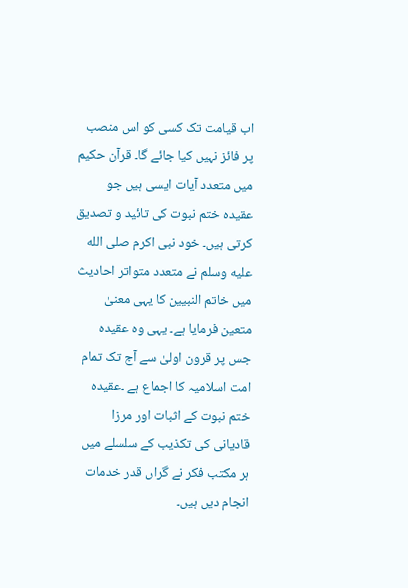اب قیامت تک کسی کو اس منصب پر فائز نہیں کیا جائے گا۔ قرآن حکیم میں متعدد آیات ایسی ہیں جو عقيدہ ختم نبوت کی تائید و تصدیق کرتی ہیں۔ خود نبی اکرم صلى الله عليه وسلم نے متعدد متواتر احادیث میں خاتم النبیین کا یہی معنیٰ متعین فرمایا ہے۔ یہی وہ عقیدہ جس پر قرون اولیٰ سے آج تک تمام امت اسلامیہ کا اجماع ہے ۔عقیدہ ختم نبوت کے اثبات اور مرزا قادیانی کی تکذیب کے سلسلے میں ہر مکتب فکر نے گراں قدر خدمات انجام دیں ہیں۔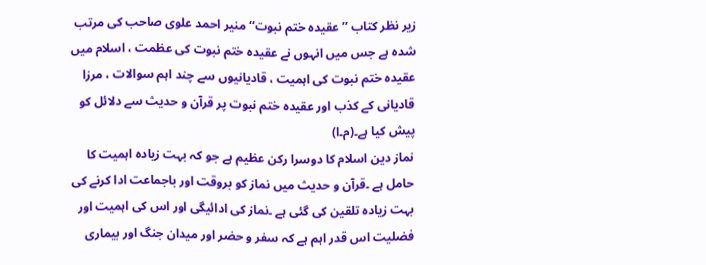زیر نظر کتاب ’’عقیدہ ختم نبوت‘‘ منیر احمد علوی صاحب کی مرتب شدہ ہے جس میں انہوں نے عقیدہ ختم نبوت کی عظمت ، اسلام میں عقیدہ ختم نبوت کی اہمیت ، قادیانیوں سے چند اہم سوالات ، مرزا قادیانی کے کذب اور عقیدہ ختم نبوت پر قرآن و حدیث سے دلائل کو پیش کیا ہے۔(م۔ا)
نماز دین اسلام کا دوسرا رکن عظیم ہے جو کہ بہت زیادہ اہمیت کا حامل ہے ۔قرآن و حدیث میں نماز کو بروقت اور باجماعت ادا کرنے کی بہت زیادہ تلقین کی گئی ہے ۔نماز کی ادائیگی اور اس کی اہمیت اور فضلیت اس قدر اہم ہے کہ سفر و حضر اور میدان جنگ اور بیماری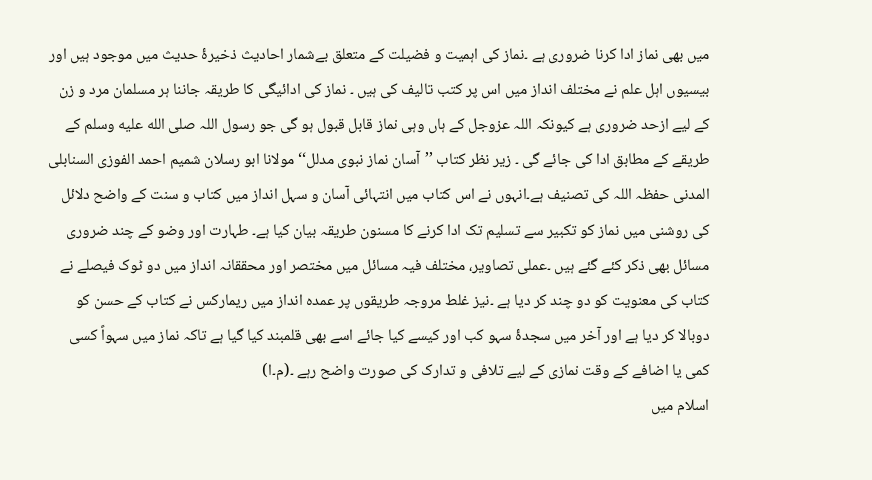میں بھی نماز ادا کرنا ضروری ہے ۔نماز کی اہمیت و فضیلت کے متعلق بےشمار احادیث ذخیرۂ حدیث میں موجود ہیں اور بیسیوں اہل علم نے مختلف انداز میں اس پر کتب تالیف کی ہیں ۔ نماز کی ادائیگی کا طریقہ جاننا ہر مسلمان مرد و زن کے لیے ازحد ضروری ہے کیونکہ اللہ عزوجل کے ہاں وہی نماز قابل قبول ہو گی جو رسول اللہ صلى الله عليه وسلم کے طریقے کے مطابق ادا کی جائے گی ۔ زیر نظر کتاب ’’آسان نماز نبوی مدلل‘‘ مولانا ابو رسلان شمیم احمد الفوزی السنابلی المدنی حفظہ اللہ کی تصنیف ہے۔انہوں نے اس کتاب میں انتہائی آسان و سہل انداز میں کتاب و سنت کے واضح دلائل کی روشنی میں نماز کو تکبیر سے تسلیم تک ادا کرنے کا مسنون طریقہ بیان کیا ہے۔ طہارت اور وضو کے چند ضروری مسائل بھی ذکر کئے گئے ہیں ۔عملی تصاویر، مختلف فیہ مسائل میں مختصر اور محققانہ انداز میں دو ٹوک فیصلے نے کتاب کی معنویت کو دو چند کر دیا ہے ۔نیز غلط مروجہ طریقوں پر عمدہ انداز میں ریمارکس نے کتاب کے حسن کو دوبالا کر دیا ہے اور آخر میں سجدۂ سہو کب اور کیسے کیا جائے اسے بھی قلمبند کیا گیا ہے تاکہ نماز میں سہواً کسی کمی یا اضافے کے وقت نمازی کے لیے تلافی و تدارک کی صورت واضح رہے ۔(م۔ا)
اسلام میں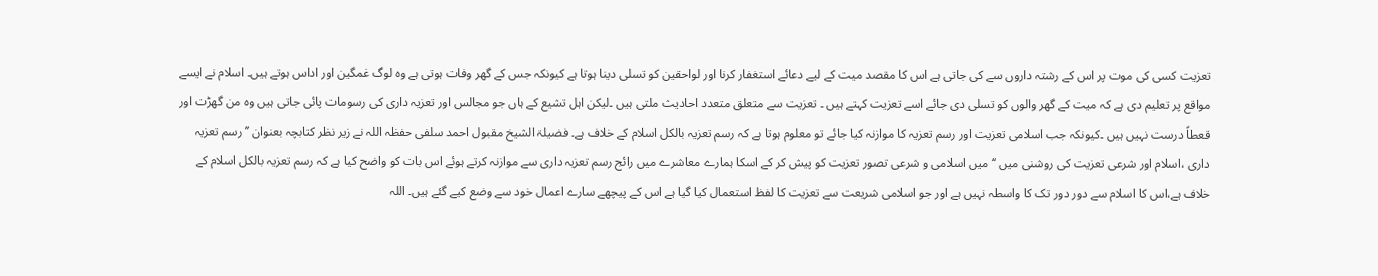تعزیت کسی کی موت پر اس کے رشتہ داروں سے کی جاتی ہے اس کا مقصد میت کے لیے دعائے استغفار کرنا اور لواحقین کو تسلی دینا ہوتا ہے کیونکہ جس کے گھر وفات ہوتی ہے وہ لوگ غمگین اور اداس ہوتے ہیں۔ اسلام نے ایسے مواقع پر تعلیم دی ہے کہ میت کے گھر والوں کو تسلی دی جائے اسے تعزیت کہتے ہیں ۔ تعزیت سے متعلق متعدد احادیث ملتی ہیں ۔لیکن اہل تشیع کے ہاں جو مجالس اور تعزیہ داری کی رسومات پائی جاتی ہیں وہ من گھڑت اور قعطاً درست نہیں ہیں ۔کیونکہ جب اسلامی تعزیت اور رسم تعزیہ کا موازنہ کیا جائے تو معلوم ہوتا ہے کہ رسم تعزیہ بالکل اسلام کے خلاف ہے۔ فضیلۃ الشیخ مقبول احمد سلفی حفظہ اللہ نے زیر نظر کتابچہ بعنوان ’’ رسم تعزیہ داری ،اسلام اور شرعی تعزیت کی روشنی میں ‘‘میں اسلامی و شرعی تصور تعزیت کو پیش کر کے اسکا ہمارے معاشرے میں رائج رسم تعزیہ داری سے موازنہ کرتے ہوئے اس بات کو واضح کیا ہے کہ رسم تعزیہ بالکل اسلام کے خلاف ہے،اس کا اسلام سے دور دور تک کا واسطہ نہیں ہے اور جو اسلامی شریعت سے تعزیت کا لفظ استعمال کیا گیا ہے اس کے پیچھے سارے اعمال خود سے وضع کیے گئے ہیں۔ اللہ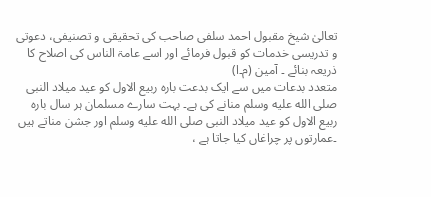تعالیٰ شیخ مقبول احمد سلفی صاحب کی تحقیقی و تصنیفی، دعوتی و تدریسی خدمات کو قبول فرمائے اور اسے عامۃ الناس کی اصلاح کا ذریعہ بنائے ۔ آمین (م۔ا)
متعدد بدعات میں سے ایک بدعت بارہ ربیع الاول کو عید میلاد النبی صلى الله عليه وسلم منانے کی ہے۔ بہت سارے مسلمان ہر سال بارہ ربیع الاول کو عید میلاد النبی صلى الله عليه وسلم اور جشن مناتے ہیں ۔عمارتوں پر چراغاں کیا جاتا ہے ،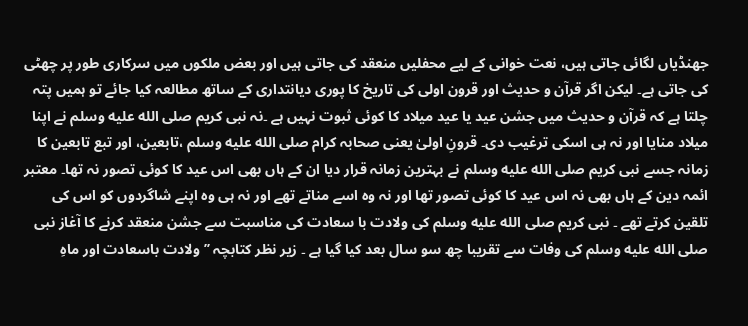جھنڈیاں لگائی جاتی ہیں، نعت خوانی کے لیے محفلیں منعقد کی جاتی ہیں اور بعض ملکوں میں سرکاری طور پر چھٹی کی جاتی ہے۔ لیکن اگر قرآن و حدیث اور قرون اولی کی تاریخ کا پوری دیانتداری کے ساتھ مطالعہ کیا جائے تو ہمیں پتہ چلتا ہے کہ قرآن و حدیث میں جشن عید یا عید میلاد کا کوئی ثبوت نہیں ہے ۔نہ نبی کریم صلى الله عليه وسلم نے اپنا میلاد منایا اور نہ ہی اسکی ترغیب دی۔ قرونِ اولیٰ یعنی صحابہ کرام صلى الله عليه وسلم ،تابعین، اور تبع تابعین کا زمانہ جسے نبی کریم صلى الله عليه وسلم نے بہترین زمانہ قرار دیا ان کے ہاں بھی اس عید کا کوئی تصور نہ تھا۔ معتبر ائمہ دین کے ہاں بھی نہ اس عید کا کوئی تصور تھا اور نہ وہ اسے مناتے تھے اور نہ ہی وہ اپنے شاگردوں کو اس کی تلقین کرتے تھے ۔ نبی کریم صلى الله عليه وسلم کی ولادت با سعادت کی مناسبت سے جشن منعقد کرنے کا آغاز نبی صلى الله عليه وسلم کی وفات سے تقریبا چھ سو سال بعد کیا گیا ہے ۔ زیر نظر کتابچہ ’’ ولادت باسعادت اور ماہِ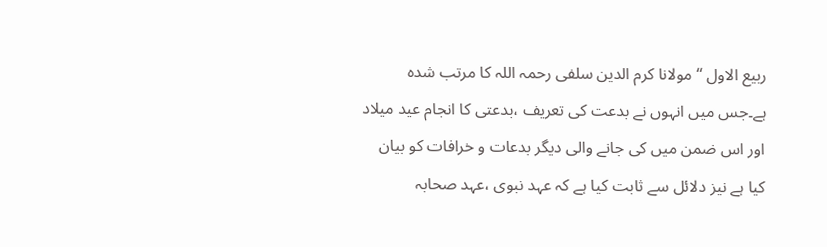ربیع الاول ‘‘ مولانا کرم الدین سلفی رحمہ اللہ کا مرتب شدہ ہے۔جس میں انہوں نے بدعت کی تعریف ،بدعتی کا انجام عید میلاد اور اس ضمن میں کی جانے والی دیگر بدعات و خرافات کو بیان کیا ہے نیز دلائل سے ثابت کیا ہے کہ عہد نبوی ،عہد صحابہ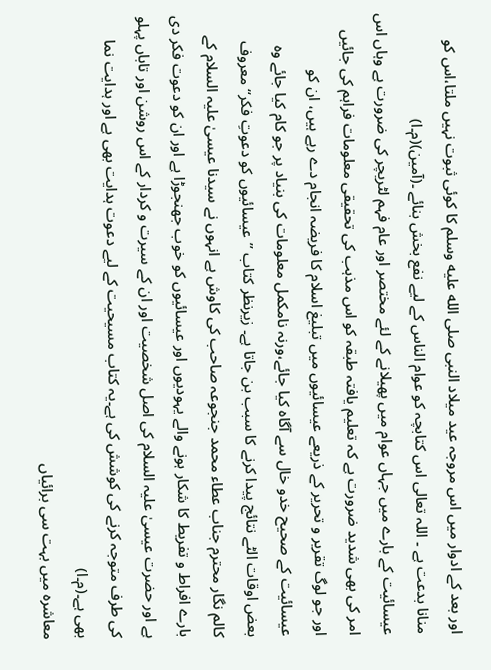اور بعد کے ادوار میں اس مروجہ عید میلاد النبی صلى الله عليه وسلم کا کوئی ثبوت نہیں ملتا،اس کو منانا بدعت ہے ۔ اللہ تعالی اس کتابچہ کو عوام الناس کے لیے نفع بخش بنائے ۔(آمین)(م۔ا)
عیسائیت کے بارے میں جہاں عوام میں پھیلانے کے لئے مختصر اور عام فہم لٹریچر کی ضرورت ہے وہاں اس امر کی بھی شدید ضرورت ہے کہ تعلیم یافتہ طبقہ کو اس مذہب کی تحقیقی معلومات فراہم کی جائیں اور جو لوگ تقریر و تحریر کے ذریعے عیسائیوں میں تبلیغ اسلام کا فریضہ انجام دے رہے ہیں، ان کو عیسائیت کے صحیح خدو خال سے آگاہ کیا جائے،ورنہ نامکمل معلومات کی بنیاد پر جو کام کیا جائے وہ بعض اوقات الٹے نتائج پیدا کرنے کا سبب بن جاتا ہے۔ زیرنظر کتاب ’’عیسائیوں کو دعوتِ فکر‘‘معروف کالم نگار محترم جناب عطاء محمد جنجوعہ صاحب کی کاوش ہے انہوں نے سیدنا عیسیٰ علیہ السلام کے بارے افراط و تفریط کا شکار ہونے والے یہودیوں اور عیسائیوں کو خوب جھنجوڑا ہے اور ان کو دعوت فکر دی ہے اور حضرت عیسیٰ علیہ السلام کی اصل شخصیت اور ان کے سیرت و کردار کے اس روشن اور تاباں پہلو کی طرف متوجہ کرنے کی کوشش کی ہے۔یہ کتاب مسیحیت کے لیے دعوت ہدایت بھی ہے اور ہدایت نما بھی ہے۔(م۔ا)
معاشرہ میں بہت سی برائیاں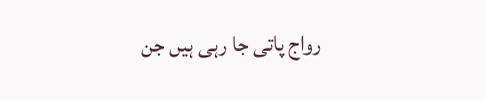رواج پاتی جا رہی ہیں جن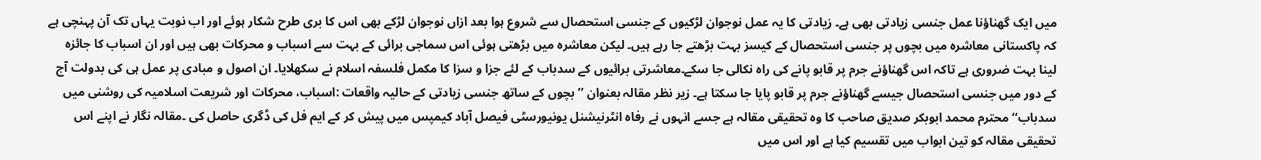میں ایک گھناؤنا عمل جنسی زیادتی بھی ہے۔ زیادتی کا یہ عمل نوجوان لڑکیوں کے جنسی استحصال سے شروع ہوا بعد ازاں نوجوان لڑکے بھی اس کا بری طرح شکار ہوئے اور اب نوبت یہاں تک آن پہنچی ہے کہ پاکستانی معاشرہ میں بچوں پر جنسی استحصال کے کیسز بہت بڑھتے جا رہے ہیں۔ لیکن معاشرہ میں بڑھتی ہوئی اس سماجی برائی کے بہت سے اسباب و محرکات بھی ہیں اور ان اسباب کا جائزہ لینا بہت ضروری ہے تاکہ اس گھناؤنے جرم پر قابو پانے کی راہ نکالی جا سکے۔معاشرتی برائیوں کے سدباب کے لئے جزا و سزا کا مکمل فلسفہ اسلام نے سکھلایا۔ ان اصول و مبادی پر عمل ہی کی بدولت آج کے دور میں جنسی استحصال جیسے گھناؤنے جرم پر قابو پایا جا سکتا ہے۔ زیر نظر مقالہ بعنوان ’’ بچوں کے ساتھ جنسی زیادتی کے حالیہ واقعات :اسباب، محرکات اور شریعت اسلامیہ کی روشنی میں سدباب‘‘ محترم محمد ابوبکر صدیق صاحب کا وہ تحقیقی مقالہ ہے جسے انہوں نے رفاہ انٹرنیشنل یونیورسٹی فیصل آباد کیمپس میں پیش کر کے ایم فل کی ڈگری حاصل کی ۔مقالہ نگار نے اپنے اس تحقیقی مقالہ کو تین ابواب میں تقسیم کیا ہے اور اس میں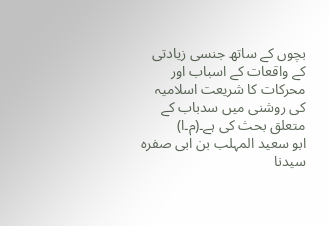بچوں کے ساتھ جنسی زیادتی کے واقعات کے اسباب اور محرکات کا شریعت اسلامیہ کی روشنی میں سدباب کے متعلق بحث کی ہے۔(م۔ا)
ابو سعید المہلب بن ابی صفرہ سیدنا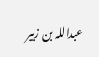عبداللہ بن زبیر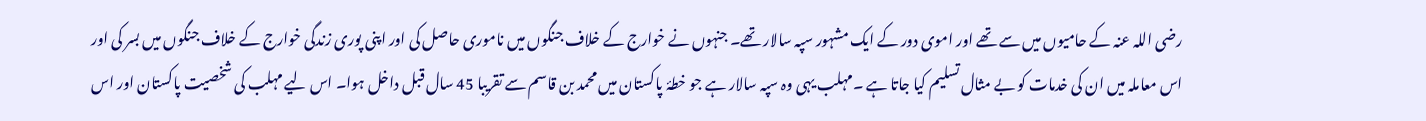رضی اللہ عنہ کے حامیوں میں سے تھے اور اموی دور کے ایک مشہور سپہ سالار تھے۔ جنہوں نے خوارج کے خلاف جنگوں میں ناموری حاصل کی اور اپنی پوری زندگی خوارج کے خلاف جنگوں میں بسر کی اور اس معاملہ میں ان کی خدمات کو بے مثال تسلیم کیا جاتا ہے ۔مہلب یہی وہ سپہ سالار ہے جو خطۂ پاکستان میں محمد بن قاسم سے تقریبا 45 سال قبل داخل ہوا۔ اس لیے مہلب کی شخصیت پاکستان اور اس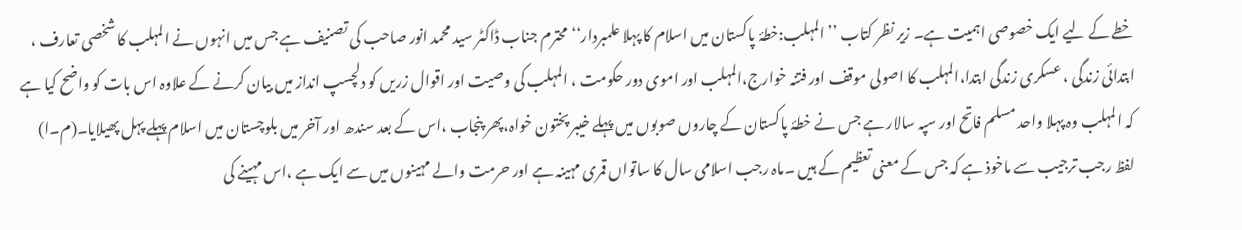خطے کے لیے ایک خصوصی اہمیت ہے۔ زیر نظر کتاب ’’المہلب:خطۂ پاکستان میں اسلام کا پہلا علمبردار‘‘محترم جناب ڈاکٹر سید محمد انور صاحب کی تصنیف ہے جس میں انہوں نے المہلب کا شخصی تعارف ، ابتدائی زندگی ، عسکری زندگی ابتدا،المہلب کا اصولی موقف اور فتنہ خوارج،المہلب اور اموی دور حکومت ، المہلب کی وصیت اور اقوال زریں کو دلچسپ انداز میں بیان کرنے کے علاوہ اس بات کو واضح کیا ہے کہ المہلب وہ پہلا واحد مسلم فاتح اور سپہ سالار ہے جس نے خطۂ پاکستان کے چاروں صوبوں میں پہلے خیبر پختون خواہ،پھر پنجاب ،اس کے بعد سندھ اور آخر میں بلوچستان میں اسلام پہلے پہل پھیلایا۔(م۔ا)
لفظ رجب ترجیب سے ماخوذ ہے کہ جس کے معنی تعظیم کے ہیں ۔ماہ رجب اسلامی سال کا ساتواں قمری مہینہ ہے اور حرمت والے مہینوں میں سے ایک ہے ،اس مہینے کی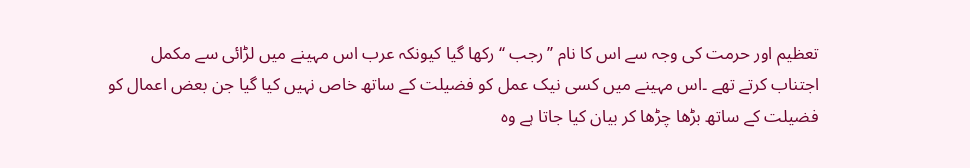تعظیم اور حرمت کی وجہ سے اس کا نام ’’رجب ‘‘رکھا گیا کیونکہ عرب اس مہینے میں لڑائی سے مکمل اجتناب کرتے تھے ۔اس مہینے میں کسی نیک عمل کو فضیلت کے ساتھ خاص نہیں کیا گیا جن بعض اعمال کو فضیلت کے ساتھ بڑھا چڑھا کر بیان کیا جاتا ہے وہ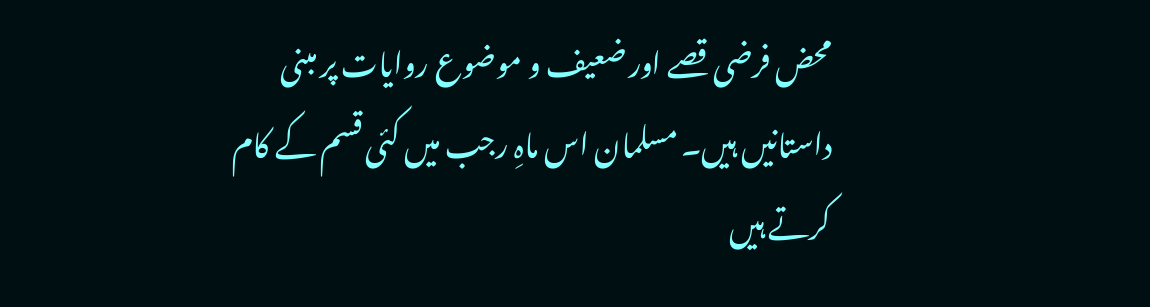محض فرضی قصے اور ضعیف و موضوع روایات پر مبنی داستانیں ہیں۔ مسلمان اس ماہِ رجب میں کئی قسم کے کام کرتے ہیں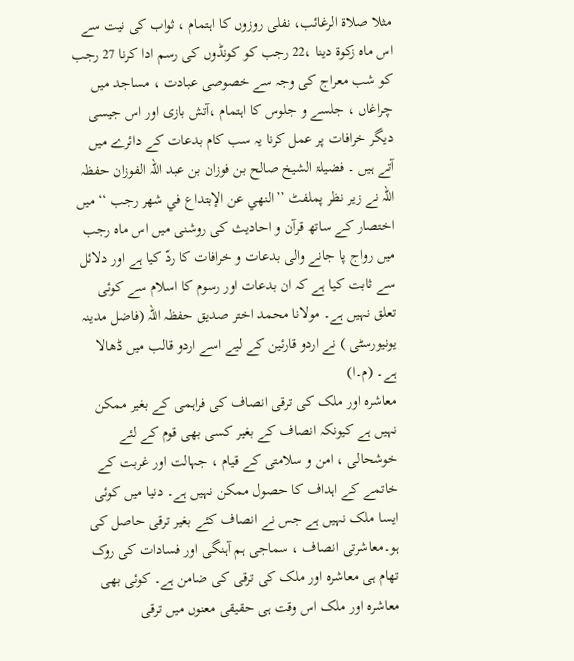مثلا صلاۃ الرغائب، نفلی روزوں کا اہتمام ، ثواب کی نیت سے اس ماہ زکوۃ دینا ،22 رجب کو کونڈوں کی رسم ادا کرنا 27 رجب کو شب معراج کی وجہ سے خصوصی عبادت ، مساجد میں چراغاں ، جلسے و جلوس کا اہتمام ،آتش بازی اور اس جیسی دیگر خرافات پر عمل کرنا یہ سب کام بدعات کے دائرے میں آتے ہیں ۔ فضیلۃ الشیخ صالح بن فوزان بن عبد اللہ الفوزان حفظہ اللہ نے زیر نظر پملفٹ ’’النهي عن الإبتداع في شهر رجب ‘‘ میں اختصار کے ساتھ قرآن و احادیث کی روشنی میں اس ماہ رجب میں رواج پا جانے والی بدعات و خرافات کا ردّ کیا ہے اور دلائل سے ثابت کیا ہے کہ ان بدعات اور رسوم کا اسلام سے کوئی تعلق نہیں ہے۔ مولانا محمد اختر صدیق حفظہ اللہ (فاضل مدینہ یونیورسٹی ) نے اردو قارئین کے لیے اسے اردو قالب میں ڈھالا ہے۔ (م۔ا)
معاشرہ اور ملک کی ترقی انصاف کی فراہمی کے بغیر ممکن نہیں ہے کیونکہ انصاف کے بغیر کسی بھی قوم کے لئے خوشحالی ، امن و سلامتی کے قیام ، جہالت اور غربت کے خاتمے کے اہداف کا حصول ممکن نہیں ہے۔ دنیا میں کوئی ایسا ملک نہیں ہے جس نے انصاف کئے بغیر ترقی حاصل کی ہو۔معاشرتی انصاف ، سماجی ہم آہنگی اور فسادات کی روک تھام ہی معاشرہ اور ملک کی ترقی کی ضامن ہے۔ کوئی بھی معاشرہ اور ملک اس وقت ہی حقیقی معنوں میں ترقی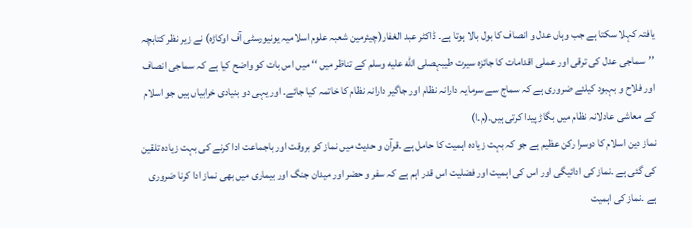یافتہ کہلا سکتا ہے جب وہاں عدل و انصاف کا بول بالا ہوتا ہے۔ ڈاکٹر عبد الغفار(چیئرمین شعبہ علوم اسلامیہ یونیورسٹی آف اوکاڑہ) نے زیر نظر کتابچہ ’’سماجی عدل کی ترقی اور عملی اقدامات کا جائزہ سیرت طیبہصلى الله عليه وسلم کے تناظر میں ‘‘ میں اس بات کو واضح کیا ہے کہ سماجی انصاف اور فلاح و بہبود کیلئے ضروری ہے کہ سماج سے سرمایہ دارانہ نظام اور جاگیر دارانہ نظام کا خاتمہ کیا جائے۔ اور یہی دو بنیادی خرابیاں ہیں جو اسلام کے معاشی عادلانہ نظام میں بگاڑ پیدا کرتی ہیں۔(م۔ا)
نماز دین اسلام کا دوسرا رکن عظیم ہے جو کہ بہت زیادہ اہمیت کا حامل ہے ۔قرآن و حدیث میں نماز کو بروقت اور باجماعت ادا کرنے کی بہت زیادہ تلقین کی گئی ہے ۔نماز کی ادائیگی اور اس کی اہمیت اور فضلیت اس قدر اہم ہے کہ سفر و حضر اور میدان جنگ اور بیماری میں بھی نماز ادا کرنا ضروری ہے ۔نماز کی اہمیت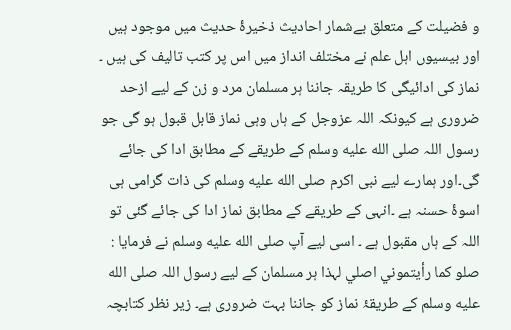و فضیلت کے متعلق بےشمار احادیث ذخیرۂ حدیث میں موجود ہیں اور بیسیوں اہل علم نے مختلف انداز میں اس پر کتب تالیف کی ہیں ۔ نماز کی ادائیگی کا طریقہ جاننا ہر مسلمان مرد و زن کے لیے ازحد ضروری ہے کیونکہ اللہ عزوجل کے ہاں وہی نماز قابل قبول ہو گی جو رسول اللہ صلى الله عليه وسلم کے طریقے کے مطابق ادا کی جائے گی۔اور ہمارے لیے نبی اکرم صلى الله عليه وسلم کی ذات گرامی ہی اسوۂ حسنہ ہے ۔انہی کے طریقے کے مطابق نماز ادا کی جائے گئی تو اللہ کے ہاں مقبول ہے ۔ اسی لیے آپ صلى الله عليه وسلم نے فرمایا : صلو كما رأيتموني اصلي لہذا ہر مسلمان کے لیے رسول اللہ صلى الله عليه وسلم کے طریقۂ نماز کو جاننا بہت ضروری ہے۔ زیر نظر کتابچہ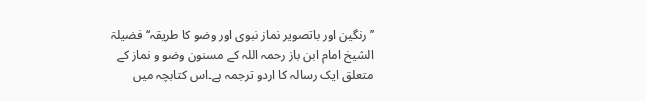’’ رنگین اور باتصویر نماز نبوی اور وضو کا طریقہ‘‘ فضیلۃ الشیخ امام ابن باز رحمہ اللہ کے مسنون وضو و نماز کے متعلق ایک رسالہ کا اردو ترجمہ ہے۔اس کتابچہ میں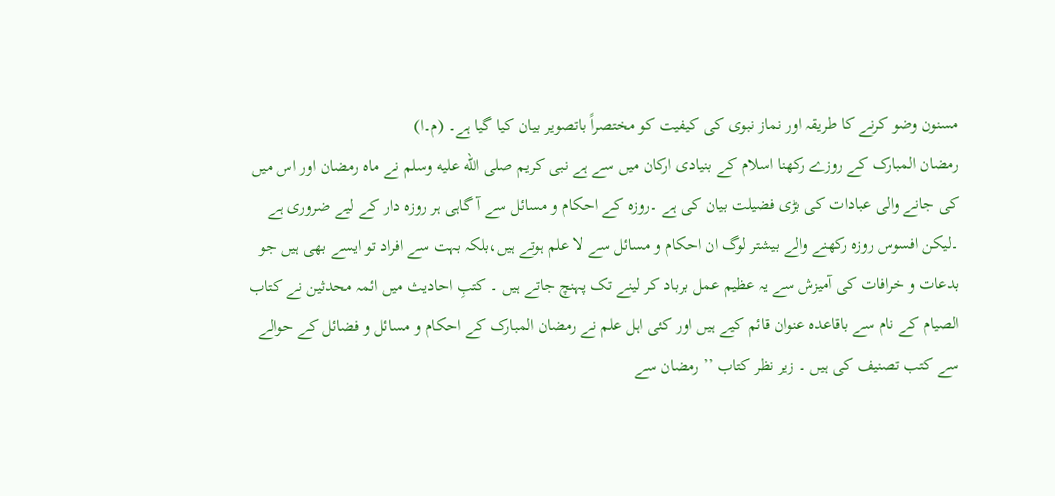مسنون وضو کرنے کا طریقہ اور نماز نبوی کی کیفیت کو مختصراً باتصویر بیان کیا گیا ہے۔ (م۔ا)
رمضان المبارک کے روزے رکھنا اسلام کے بنیادی ارکان میں سے ہے نبی کریم صلى الله عليه وسلم نے ماہ رمضان اور اس میں کی جانے والی عبادات کی بڑی فضیلت بیان کی ہے ۔روزہ کے احکام و مسائل سے آ گاہی ہر روزہ دار کے لیے ضروری ہے ۔لیکن افسوس روزہ رکھنے والے بیشتر لوگ ان احکام و مسائل سے لا علم ہوتے ہیں،بلکہ بہت سے افراد تو ایسے بھی ہیں جو بدعات و خرافات کی آمیزش سے یہ عظیم عمل برباد کر لینے تک پہنچ جاتے ہیں ۔ کتبِ احادیث میں ائمہ محدثین نے کتاب الصیام کے نام سے باقاعدہ عنوان قائم کیے ہیں اور کئی اہل علم نے رمضان المبارک کے احکام و مسائل و فضائل کے حوالے سے کتب تصنیف کی ہیں ۔ زیر نظر کتاب ’’ رمضان سے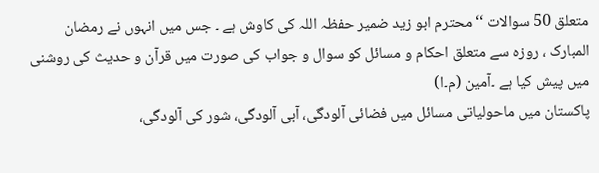متعلق 50 سوالات ‘‘محترم ابو زید ضمیر حفظہ اللہ کی کاوش ہے ۔ جس میں انہوں نے رمضان المبارک ، روزہ سے متعلق احکام و مسائل کو سوال و جواب کی صورت میں قرآن و حدیث کی روشنی میں پیش کیا ہے ۔آمین (م۔ا)
پاکستان میں ماحولیاتی مسائل میں فضائی آلودگی، آبی آلودگی، شور کی آلودگی،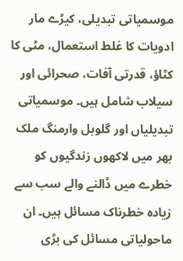موسمیاتی تبدیلی، کیڑے مار ادویات کا غلط استعمال، مٹی کا کٹاؤ، قدرتی آفات، صحرائی اور سیلاب شامل ہیں۔ موسمیاتی تبدیلیاں اور گلوبل وارمنگ ملک بھر میں لاکھوں زندگیوں کو خطرے میں ڈالنے والے سب سے زیادہ خطرناک مسائل ہیں۔ ان ماحولیاتی مسائل کی بڑی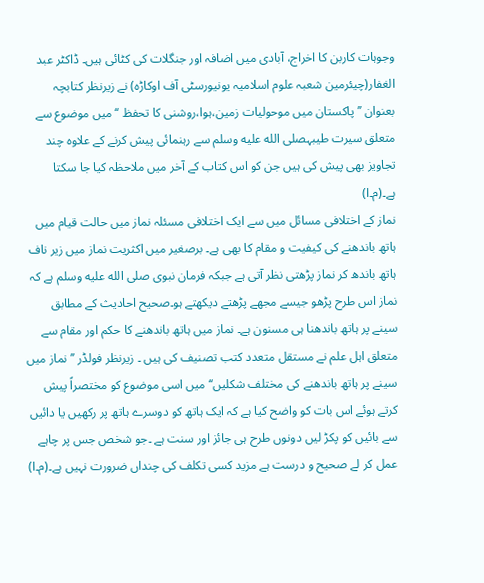وجوہات کاربن کا اخراج، آبادی میں اضافہ اور جنگلات کی کٹائی ہیں۔ ڈاکٹر عبد الغفار(چیئرمین شعبہ علوم اسلامیہ یونیورسٹی آف اوکاڑہ) نے زیرنظر کتابچہ بعنوان ’’ پاکستان میں موحولیات زمین،ہوا،روشنی کا تحفظ ‘‘ میں موضوع سے متعلق سیرت طیبہصلى الله عليه وسلم سے رہنمائی پیش کرنے کے علاوہ چند تجاویز بھی پیش کی ہیں جن کو اس کتاب کے آخر میں ملاحظہ کیا جا سکتا ہے۔(م۔ا)
نماز کے اختلافی مسائل میں سے ایک اختلافی مسئلہ نماز میں حالت قیام میں ہاتھ باندھنے کی کیفیت و مقام کا بھی ہے۔ برصغیر میں اکثریت نماز میں زیر ناف ہاتھ باندھ کر نماز پڑھتی نظر آتی ہے جبکہ فرمان نبوی صلى الله عليه وسلم ہے کہ نماز اس طرح پڑھو جیسے مجھے پڑھتے دیکھتے ہو۔صحیح احادیث کے مطابق سینے پر ہاتھ باندھنا ہی مسنون ہے۔ نماز میں ہاتھ باندھنے کا حکم اور مقام سے متعلق اہل علم نے مستقل متعدد کتب تصنیف کی ہیں ۔ زیرنظر فولڈر ’’نماز میں سینے پر ہاتھ باندھنے کی مختلف شکلیں‘‘ میں اسی موضوع کو مختصراً پیش کرتے ہوئے اس بات کو واضح کیا ہے کہ ایک ہاتھ کو دوسرے ہاتھ پر رکھیں یا دائیں سے بائیں کو پکڑ لیں دونوں طرح ہی جائز اور سنت ہے ۔جو شخص جس پر چاہے عمل کر لے صحیح و درست ہے مزید کسی تکلف کی چنداں ضرورت نہیں ہے۔(م۔ا)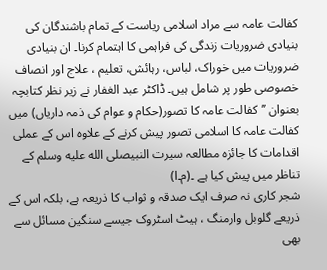کفالت عامہ سے مراد اسلامی ریاست کے تمام باشندگان کی بنیادی ضروریات زندگی کی فراہمی کا اہتمام کرنا۔ ان بنیادی ضروریات میں خوراک، لباس، رہائش، تعلیم ، علاج اور انصاف خصوصی طور پر شامل ہیں۔ ڈاکٹر عبد الغفار نے زیر نظر کتابچہ بعنوان ’’کفالت عامہ کا تصور(حکام و عوام کی ذمہ داریاں) میں کفالت عامہ کا اسلامی تصور پیش کرنے کے علاوہ اس کے عملی اقدامات کا جائزہ مطالعہ سیرت النبیصلى الله عليه وسلم کے تناظر میں پیش کیا ہے ۔(م۔ا)
شجر کاری نہ صرف ایک صدقہ و ثواب کا ذریعہ ہے، بلکہ اس کے ذریعے گلوبل وارمنگ ، ہیٹ اسٹروک جیسے سنگین مسائل سے بھی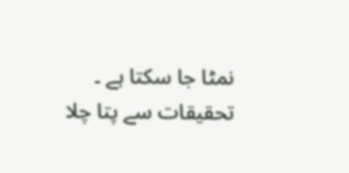نمٹا جا سکتا ہے ۔ تحقیقات سے پتا چلا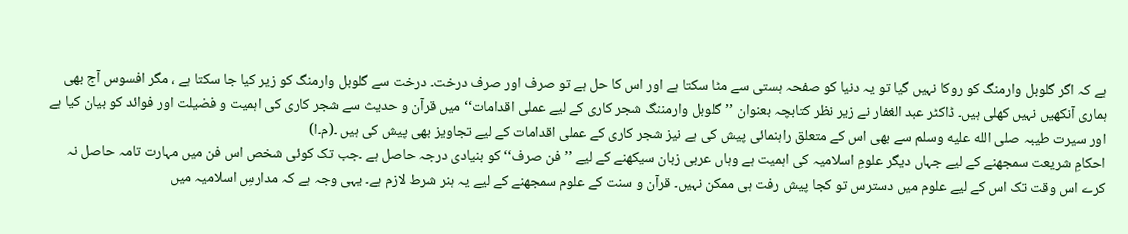ہے کہ اگر گلوبل وارمنگ کو روکا نہیں گیا تو یہ دنیا کو صفحہ ہستی سے مٹا سکتا ہے اور اس کا حل ہے تو صرف اور صرف درخت۔ درخت سے گلوبل وارمنگ کو زیر کیا جا سکتا ہے ، مگر افسوس آج بھی ہماری آنکھیں نہیں کھلی ہیں۔ ڈاکٹر عبد الغفار نے زیر نظر کتابچہ بعنوان ’’گلوبل وارمننگ شجر کاری کے لیے عملی اقدامات‘‘ میں قرآن و حدیث سے شجر کاری کی اہمیت و فضیلت اور فوائد کو بیان کیا ہے اور سیرت طیبہ صلى الله عليه وسلم سے بھی اس کے متعلق راہنمائی پیش کی ہے نیز شجر کاری کے عملی اقدامات کے لیے تجاویز بھی پیش کی ہیں ۔(م۔ا)
احکامِ شریعت سمجھنے کے لیے جہاں دیگر علومِ اسلامیہ کی اہمیت ہے وہاں عربی زبان سیکھنے کے لیے ’’ فن صرف‘‘ کو بنیادی درجہ حاصل ہے ۔جب تک کوئی شخص اس فن میں مہارت تامہ حاصل نہ کرے اس وقت تک اس کے لیے علوم میں دسترس تو کجا پیش رفت ہی ممکن نہیں۔ قرآن و سنت کے علوم سمجھنے کے لیے یہ ہنر شرط لازم ہے۔ یہی وجہ ہے کہ مدارسِ اسلامیہ میں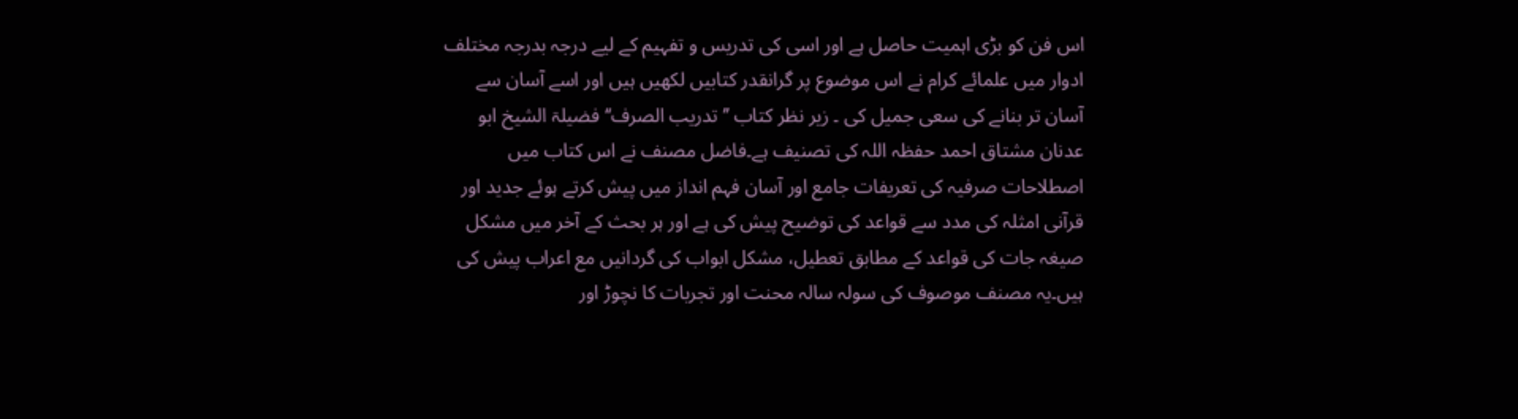اس فن کو بڑی اہمیت حاصل ہے اور اسی کی تدریس و تفہیم کے لیے درجہ بدرجہ مختلف ادوار میں علمائے کرام نے اس موضوع پر گرانقدر کتابیں لکھیں ہیں اور اسے آسان سے آسان تر بنانے کی سعی جمیل کی ۔ زیر نظر کتاب ’’تدریب الصرف‘‘فضیلۃ الشیخ ابو عدنان مشتاق احمد حفظہ اللہ کی تصنیف ہے۔فاضل مصنف نے اس کتاب میں اصطلاحات صرفیہ کی تعریفات جامع اور آسان فہم انداز میں پیش کرتے ہوئے جدید اور قرآنی امثلہ کی مدد سے قواعد کی توضیح پیش کی ہے اور ہر بحث کے آخر میں مشکل صیغہ جات کی قواعد کے مطابق تعطیل، مشکل ابواب کی گردانیں مع اعراب پیش کی ہیں۔یہ مصنف موصوف کی سولہ سالہ محنت اور تجربات کا نچوڑ اور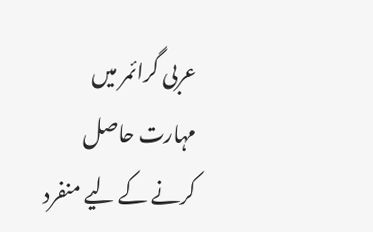عربی گرائمر میں مہارت حاصل کرنے کے لیے منفرد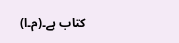کتاب ہے۔(م۔ا)